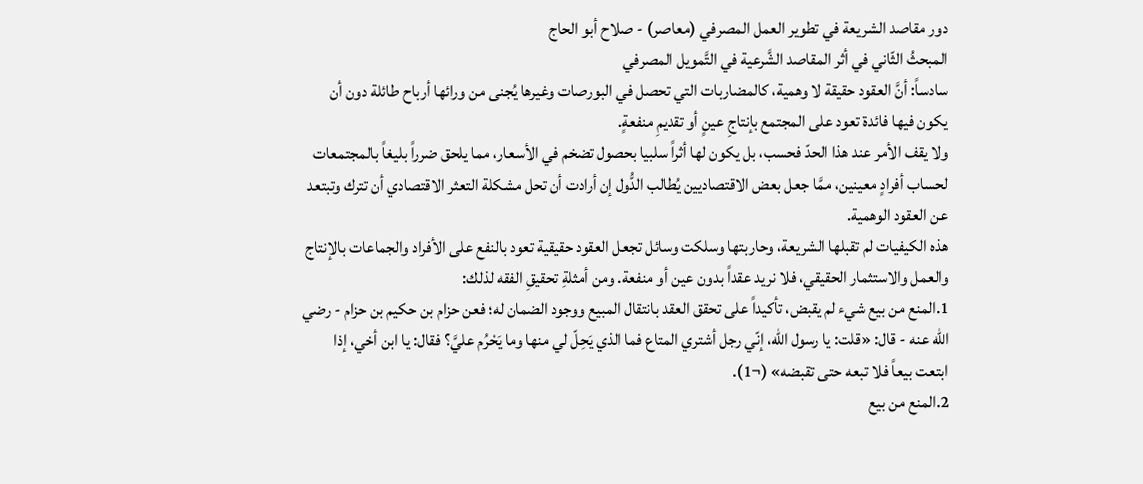دور مقاصد الشريعة في تطوير العمل المصرفي (معاصر) - صلاح أبو الحاج
المبحثُ الثّاني في أثر المقاصد الشَّرعية في التَّمويل المصرفي
سادساً: أنَّ العقود حقيقة لا وهمية، كالمضاربات التي تحصل في البورصات وغيرها يُجنى من ورائها أرباح طائلة دون أن يكون فيها فائدة تعود على المجتمع بإنتاجِ عينٍ أو تقديمِ منفعةٍ.
ولا يقف الأمر عند هذا الحدّ فحسب، بل يكون لها أثراً سلبيا بحصول تضخم في الأسعار، مما يلحق ضرراً بليغاً بالمجتمعات لحساب أفرادٍ معينين، ممَّا جعل بعض الاقتصاديين يُطالب الدُّول إن أرادت أن تحل مشكلة التعثر الاقتصادي أن تترك وتبتعد عن العقود الوهمية.
هذه الكيفيات لم تقبلها الشريعة، وحاربتها وسلكت وسائل تجعل العقود حقيقية تعود بالنفع على الأفراد والجماعات بالإنتاج والعمل والاستثمار الحقيقي، فلا نريد عقداً بدون عين أو منفعة. ومن أمثلةِ تحقيقِ الفقه لذلك:
1.المنع من بيع شيء لم يقبض، تأكيداً على تحقق العقد بانتقال المبيع ووجود الضمان له؛ فعن حزام بن حكيم بن حزام - رضي الله عنه - قال: «قلت: يا رسول الله، إنّي رجل أشتري المتاع فما الذي يَحِلّ لي منها وما يَحْرُم عليَّ؟ فقال: يا ابن أخي، إذا ابتعت بيعاً فلا تبعه حتى تقبضه» (¬1).
2.المنع من بيع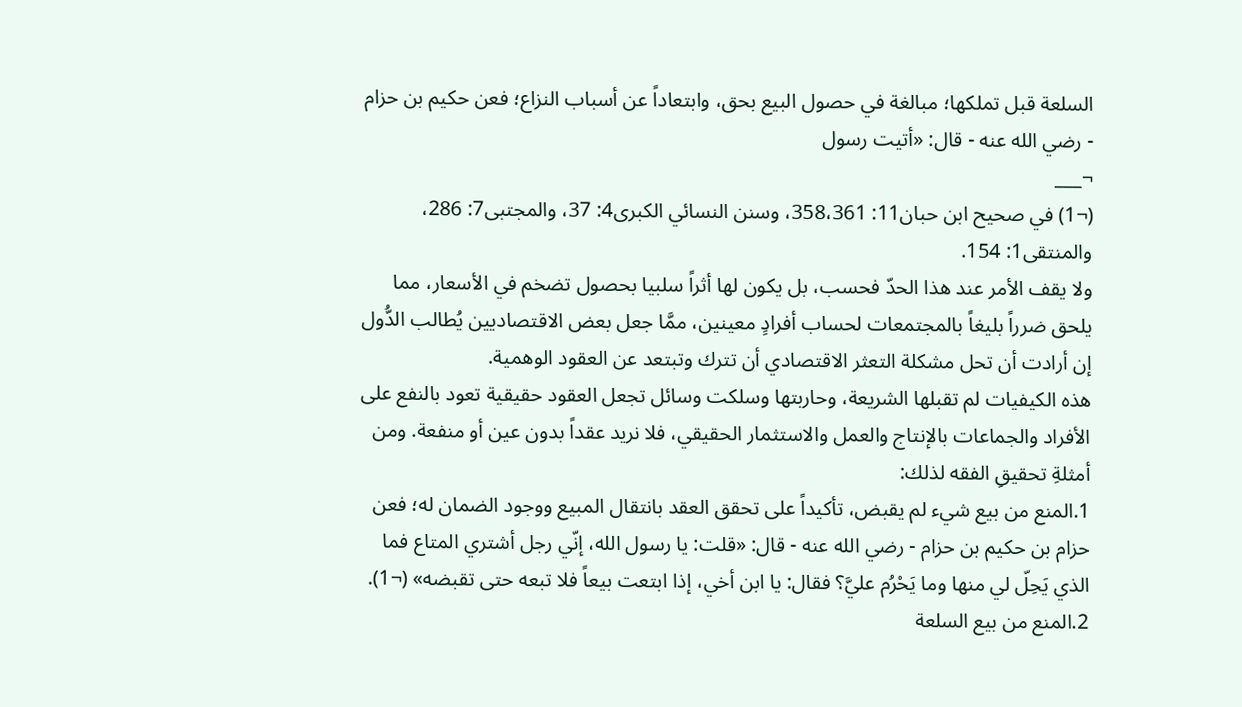السلعة قبل تملكها؛ مبالغة في حصول البيع بحق، وابتعاداً عن أسباب النزاع؛ فعن حكيم بن حزام - رضي الله عنه - قال: «أتيت رسول
¬___
(¬1) في صحيح ابن حبان11: 358،361، وسنن النسائي الكبرى4: 37، والمجتبى7: 286، والمنتقى1: 154.
ولا يقف الأمر عند هذا الحدّ فحسب، بل يكون لها أثراً سلبيا بحصول تضخم في الأسعار، مما يلحق ضرراً بليغاً بالمجتمعات لحساب أفرادٍ معينين، ممَّا جعل بعض الاقتصاديين يُطالب الدُّول إن أرادت أن تحل مشكلة التعثر الاقتصادي أن تترك وتبتعد عن العقود الوهمية.
هذه الكيفيات لم تقبلها الشريعة، وحاربتها وسلكت وسائل تجعل العقود حقيقية تعود بالنفع على الأفراد والجماعات بالإنتاج والعمل والاستثمار الحقيقي، فلا نريد عقداً بدون عين أو منفعة. ومن أمثلةِ تحقيقِ الفقه لذلك:
1.المنع من بيع شيء لم يقبض، تأكيداً على تحقق العقد بانتقال المبيع ووجود الضمان له؛ فعن حزام بن حكيم بن حزام - رضي الله عنه - قال: «قلت: يا رسول الله، إنّي رجل أشتري المتاع فما الذي يَحِلّ لي منها وما يَحْرُم عليَّ؟ فقال: يا ابن أخي، إذا ابتعت بيعاً فلا تبعه حتى تقبضه» (¬1).
2.المنع من بيع السلعة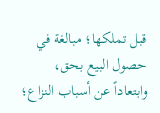قبل تملكها؛ مبالغة في حصول البيع بحق، وابتعاداً عن أسباب النزاع؛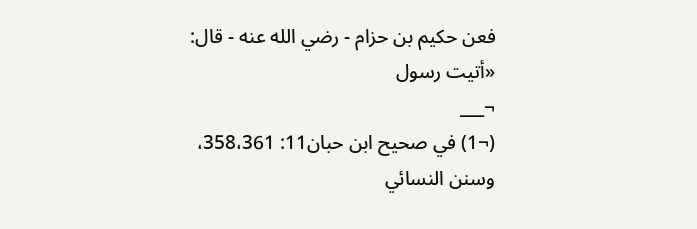فعن حكيم بن حزام - رضي الله عنه - قال: «أتيت رسول
¬___
(¬1) في صحيح ابن حبان11: 358،361، وسنن النسائي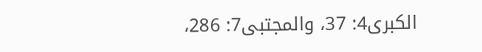الكبرى4: 37، والمجتبى7: 286،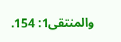والمنتقى1: 154.